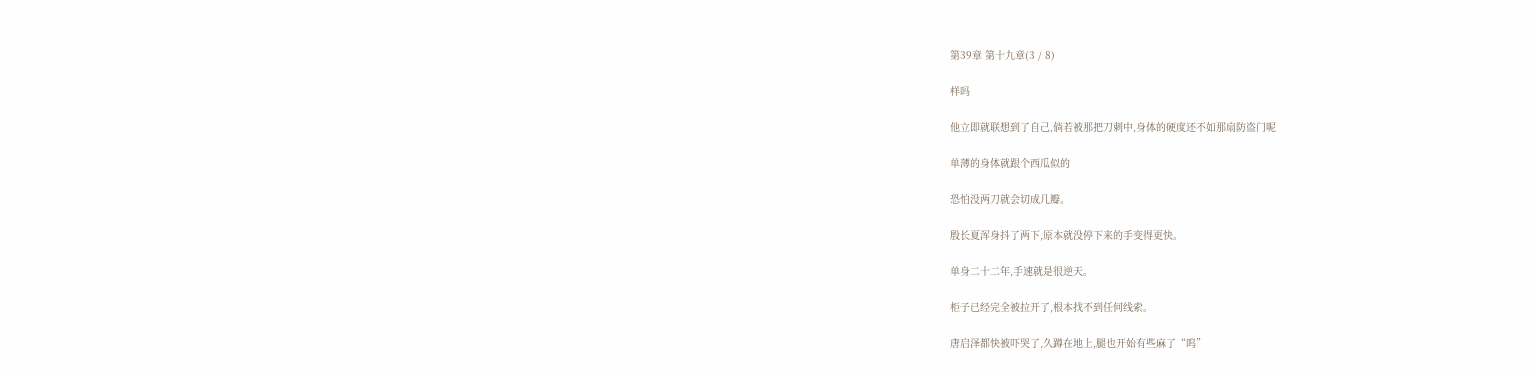第39章 第十九章(3 / 8)

样吗

他立即就联想到了自己,倘若被那把刀刺中,身体的硬度还不如那扇防盗门呢

单薄的身体就跟个西瓜似的

恐怕没两刀就会切成几瓣。

殷长夏浑身抖了两下,原本就没停下来的手变得更快。

单身二十二年,手速就是很逆天。

柜子已经完全被拉开了,根本找不到任何线索。

唐启泽都快被吓哭了,久蹲在地上,腿也开始有些麻了“呜”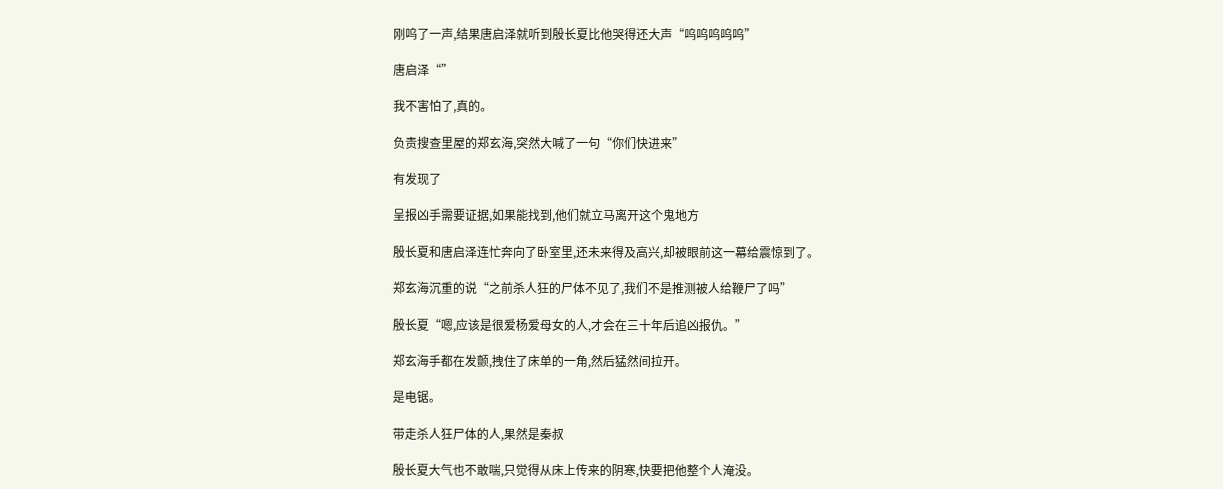刚呜了一声,结果唐启泽就听到殷长夏比他哭得还大声“呜呜呜呜呜”

唐启泽“”

我不害怕了,真的。

负责搜查里屋的郑玄海,突然大喊了一句“你们快进来”

有发现了

呈报凶手需要证据,如果能找到,他们就立马离开这个鬼地方

殷长夏和唐启泽连忙奔向了卧室里,还未来得及高兴,却被眼前这一幕给震惊到了。

郑玄海沉重的说“之前杀人狂的尸体不见了,我们不是推测被人给鞭尸了吗”

殷长夏“嗯,应该是很爱杨爱母女的人,才会在三十年后追凶报仇。”

郑玄海手都在发颤,拽住了床单的一角,然后猛然间拉开。

是电锯。

带走杀人狂尸体的人,果然是秦叔

殷长夏大气也不敢喘,只觉得从床上传来的阴寒,快要把他整个人淹没。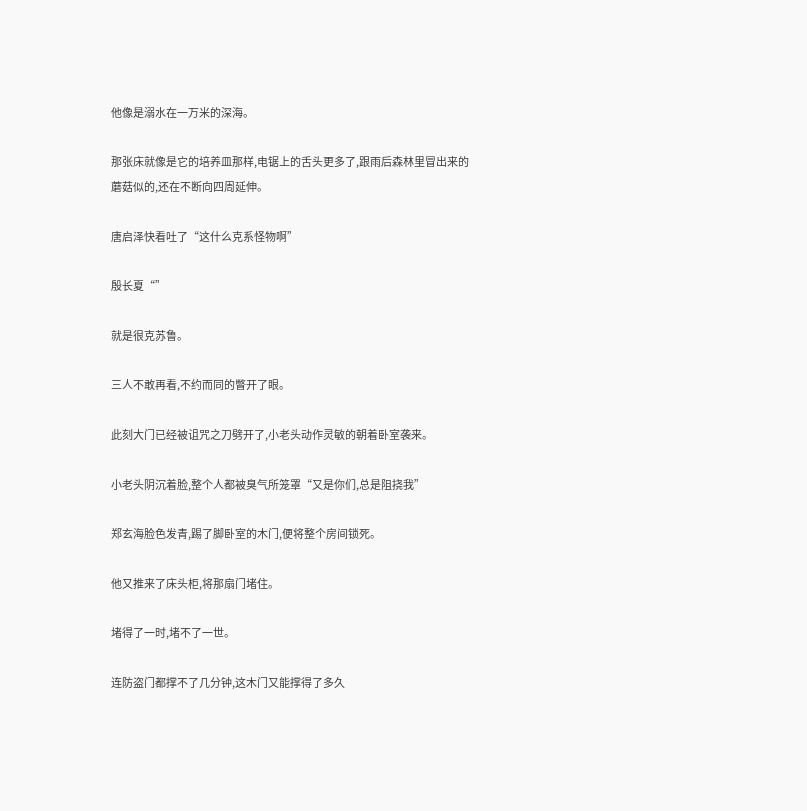他像是溺水在一万米的深海。

那张床就像是它的培养皿那样,电锯上的舌头更多了,跟雨后森林里冒出来的蘑菇似的,还在不断向四周延伸。

唐启泽快看吐了“这什么克系怪物啊”

殷长夏“”

就是很克苏鲁。

三人不敢再看,不约而同的瞥开了眼。

此刻大门已经被诅咒之刀劈开了,小老头动作灵敏的朝着卧室袭来。

小老头阴沉着脸,整个人都被臭气所笼罩“又是你们,总是阻挠我”

郑玄海脸色发青,踢了脚卧室的木门,便将整个房间锁死。

他又推来了床头柜,将那扇门堵住。

堵得了一时,堵不了一世。

连防盗门都撑不了几分钟,这木门又能撑得了多久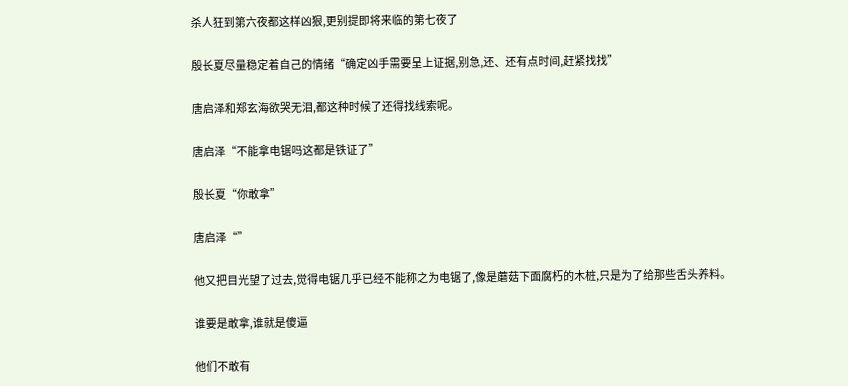杀人狂到第六夜都这样凶狠,更别提即将来临的第七夜了

殷长夏尽量稳定着自己的情绪“确定凶手需要呈上证据,别急,还、还有点时间,赶紧找找”

唐启泽和郑玄海欲哭无泪,都这种时候了还得找线索呢。

唐启泽“不能拿电锯吗这都是铁证了”

殷长夏“你敢拿”

唐启泽“”

他又把目光望了过去,觉得电锯几乎已经不能称之为电锯了,像是蘑菇下面腐朽的木桩,只是为了给那些舌头养料。

谁要是敢拿,谁就是傻逼

他们不敢有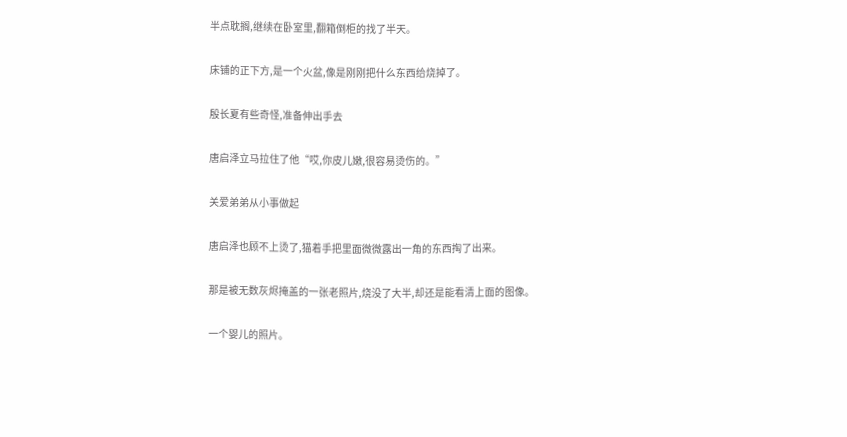半点耽搁,继续在卧室里,翻箱倒柜的找了半天。

床铺的正下方,是一个火盆,像是刚刚把什么东西给烧掉了。

殷长夏有些奇怪,准备伸出手去

唐启泽立马拉住了他“哎,你皮儿嫩,很容易烫伤的。”

关爱弟弟从小事做起

唐启泽也顾不上烫了,猫着手把里面微微露出一角的东西掏了出来。

那是被无数灰烬掩盖的一张老照片,烧没了大半,却还是能看清上面的图像。

一个婴儿的照片。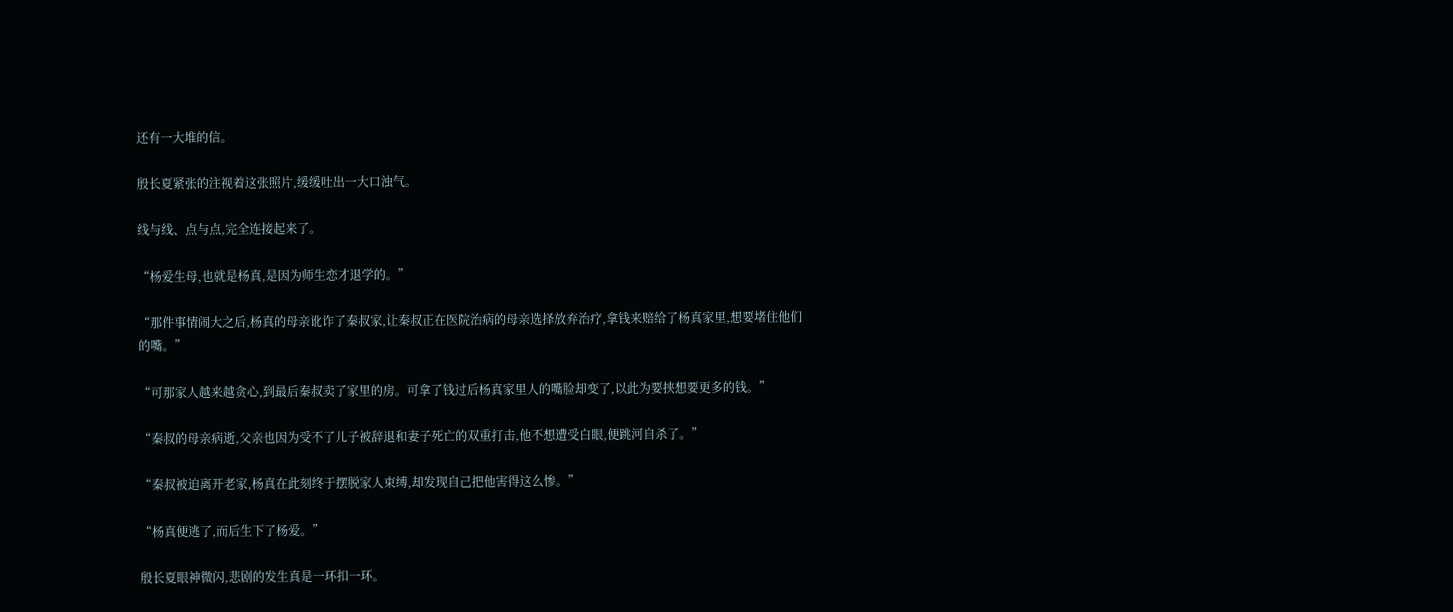还有一大堆的信。

殷长夏紧张的注视着这张照片,缓缓吐出一大口浊气。

线与线、点与点,完全连接起来了。

“杨爱生母,也就是杨真,是因为师生恋才退学的。”

“那件事情闹大之后,杨真的母亲讹诈了秦叔家,让秦叔正在医院治病的母亲选择放弃治疗,拿钱来赔给了杨真家里,想要堵住他们的嘴。”

“可那家人越来越贪心,到最后秦叔卖了家里的房。可拿了钱过后杨真家里人的嘴脸却变了,以此为要挟想要更多的钱。”

“秦叔的母亲病逝,父亲也因为受不了儿子被辞退和妻子死亡的双重打击,他不想遭受白眼,便跳河自杀了。”

“秦叔被迫离开老家,杨真在此刻终于摆脱家人束缚,却发现自己把他害得这么惨。”

“杨真便逃了,而后生下了杨爱。”

殷长夏眼神微闪,悲剧的发生真是一环扣一环。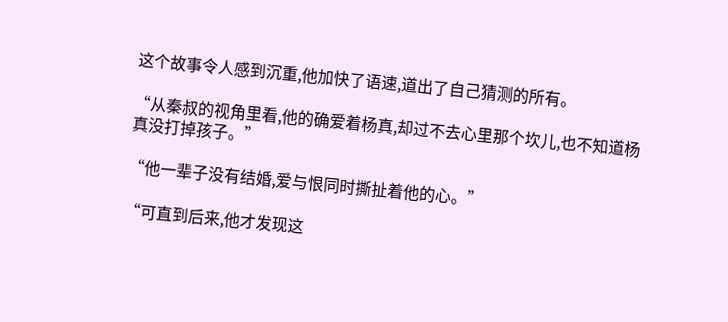这个故事令人感到沉重,他加快了语速,道出了自己猜测的所有。

“从秦叔的视角里看,他的确爱着杨真,却过不去心里那个坎儿,也不知道杨真没打掉孩子。”

“他一辈子没有结婚,爱与恨同时撕扯着他的心。”

“可直到后来,他才发现这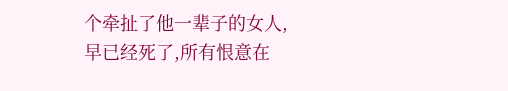个牵扯了他一辈子的女人,早已经死了,所有恨意在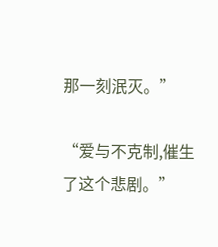那一刻泯灭。”

“爱与不克制,催生了这个悲剧。”